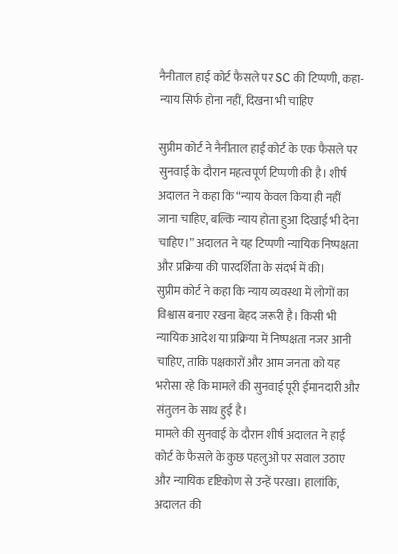नैनीताल हाई कोर्ट फैसले पर SC की टिप्पणी, कहा- न्याय सिर्फ होना नहीं, दिखना भी चाहिए

सुप्रीम कोर्ट ने नैनीताल हाई कोर्ट के एक फैसले पर सुनवाई के दौरान महत्वपूर्ण टिप्पणी की है। शीर्ष अदालत ने कहा कि “न्याय केवल किया ही नहीं जाना चाहिए, बल्कि न्याय होता हुआ दिखाई भी देना चाहिए।” अदालत ने यह टिप्पणी न्यायिक निष्पक्षता और प्रक्रिया की पारदर्शिता के संदर्भ में की।
सुप्रीम कोर्ट ने कहा कि न्याय व्यवस्था में लोगों का विश्वास बनाए रखना बेहद जरूरी है। किसी भी न्यायिक आदेश या प्रक्रिया में निष्पक्षता नजर आनी चाहिए, ताकि पक्षकारों और आम जनता को यह भरोसा रहे कि मामले की सुनवाई पूरी ईमानदारी और संतुलन के साथ हुई है।
मामले की सुनवाई के दौरान शीर्ष अदालत ने हाई कोर्ट के फैसले के कुछ पहलुओं पर सवाल उठाए और न्यायिक दृष्टिकोण से उन्हें परखा। हालांकि, अदालत की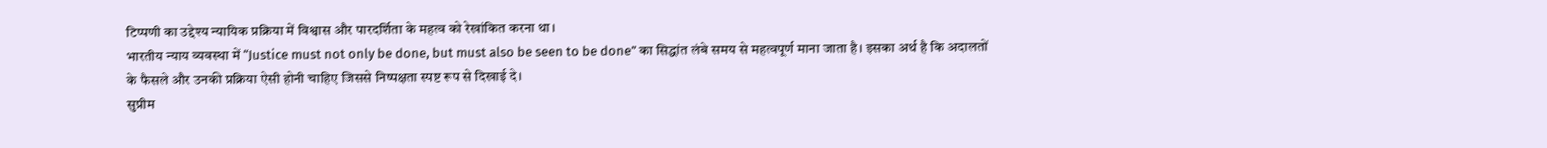टिप्पणी का उद्देश्य न्यायिक प्रक्रिया में विश्वास और पारदर्शिता के महत्व को रेखांकित करना था।
भारतीय न्याय व्यवस्था में “Justice must not only be done, but must also be seen to be done” का सिद्धांत लंबे समय से महत्वपूर्ण माना जाता है। इसका अर्थ है कि अदालतों के फैसले और उनकी प्रक्रिया ऐसी होनी चाहिए जिससे निष्पक्षता स्पष्ट रूप से दिखाई दे।
सुप्रीम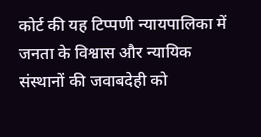कोर्ट की यह टिप्पणी न्यायपालिका में जनता के विश्वास और न्यायिक संस्थानों की जवाबदेही को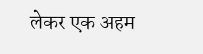लेकर एक अहम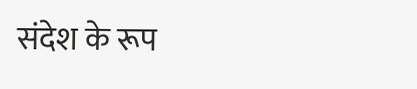संदेश के रूप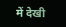में देखी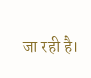जा रही है।